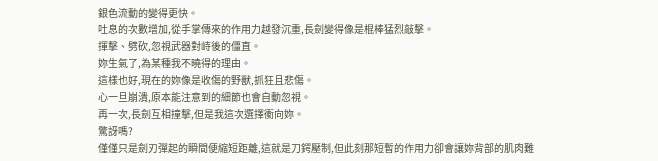銀色流動的變得更快。
吐息的次數增加,從手掌傳來的作用力越發沉重,長劍變得像是棍棒猛烈敲擊。
揮擊、劈砍,忽視武器對峙後的僵直。
妳生氣了,為某種我不曉得的理由。
這樣也好,現在的妳像是收傷的野獸,抓狂且悲傷。
心一旦崩潰,原本能注意到的細節也會自動忽視。
再一次,長劍互相撞擊,但是我這次選擇衝向妳。
驚訝嗎?
僅僅只是劍刃彈起的瞬間便縮短距離,這就是刀鍔壓制,但此刻那短暫的作用力卻會讓妳背部的肌肉難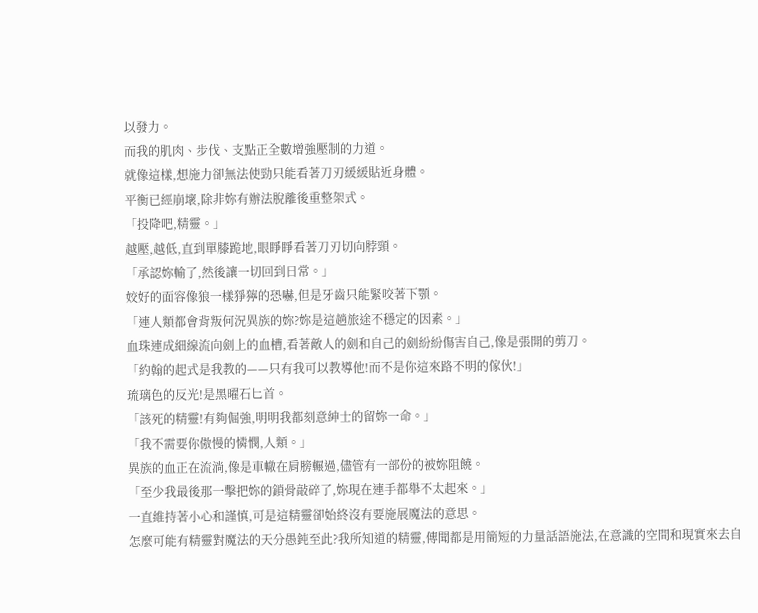以發力。
而我的肌肉、步伐、支點正全數增強壓制的力道。
就像這樣,想施力卻無法使勁只能看著刀刃緩緩貼近身體。
平衡已經崩壞,除非妳有辦法脫離後重整架式。
「投降吧,精靈。」
越壓,越低,直到單膝跪地,眼睜睜看著刀刃切向脖頸。
「承認妳輸了,然後讓一切回到日常。」
姣好的面容像狼一樣猙獰的恐嚇,但是牙齒只能緊咬著下顎。
「連人類都會背叛何況異族的妳?妳是這趟旅途不穩定的因素。」
血珠連成細線流向劍上的血槽,看著敵人的劍和自己的劍紛紛傷害自己,像是張開的剪刀。
「約翰的起式是我教的——只有我可以教導他!而不是你這來路不明的傢伙!」
琉璃色的反光!是黑曜石匕首。
「該死的精靈!有夠倔強,明明我都刻意紳士的留妳一命。」
「我不需要你傲慢的憐憫,人類。」
異族的血正在流淌,像是車轍在肩膀輾過,儘管有一部份的被妳阻饒。
「至少我最後那一擊把妳的鎖骨敲碎了,妳現在連手都舉不太起來。」
一直維持著小心和謹慎,可是這精靈卻始終沒有要施展魔法的意思。
怎麼可能有精靈對魔法的天分愚鈍至此?我所知道的精靈,傳聞都是用簡短的力量話語施法,在意識的空間和現實來去自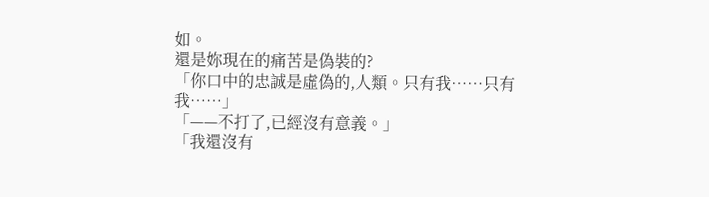如。
還是妳現在的痛苦是偽裝的?
「你口中的忠誠是虛偽的,人類。只有我……只有我……」
「——不打了,已經沒有意義。」
「我還沒有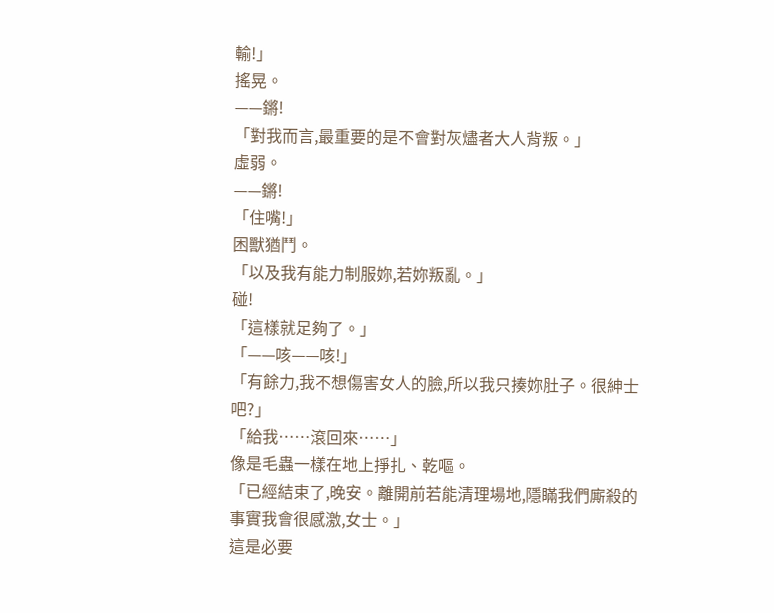輸!」
搖晃。
——鏘!
「對我而言,最重要的是不會對灰燼者大人背叛。」
虛弱。
——鏘!
「住嘴!」
困獸猶鬥。
「以及我有能力制服妳,若妳叛亂。」
碰!
「這樣就足夠了。」
「——咳——咳!」
「有餘力,我不想傷害女人的臉,所以我只揍妳肚子。很紳士吧?」
「給我……滾回來……」
像是毛蟲一樣在地上掙扎、乾嘔。
「已經結束了,晚安。離開前若能清理場地,隱瞞我們廝殺的事實我會很感激,女士。」
這是必要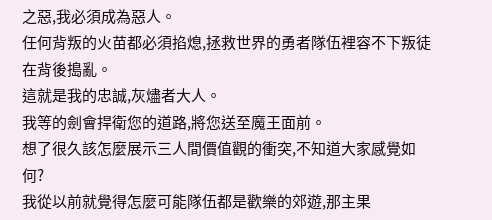之惡,我必須成為惡人。
任何背叛的火苗都必須掐熄,拯救世界的勇者隊伍裡容不下叛徒在背後搗亂。
這就是我的忠誠,灰燼者大人。
我等的劍會捍衛您的道路,將您送至魔王面前。
想了很久該怎麼展示三人間價值觀的衝突,不知道大家感覺如何?
我從以前就覺得怎麼可能隊伍都是歡樂的郊遊,那主果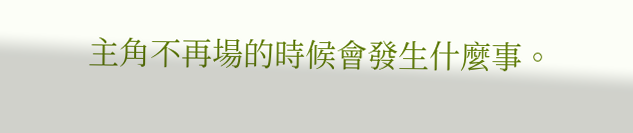主角不再場的時候會發生什麼事。